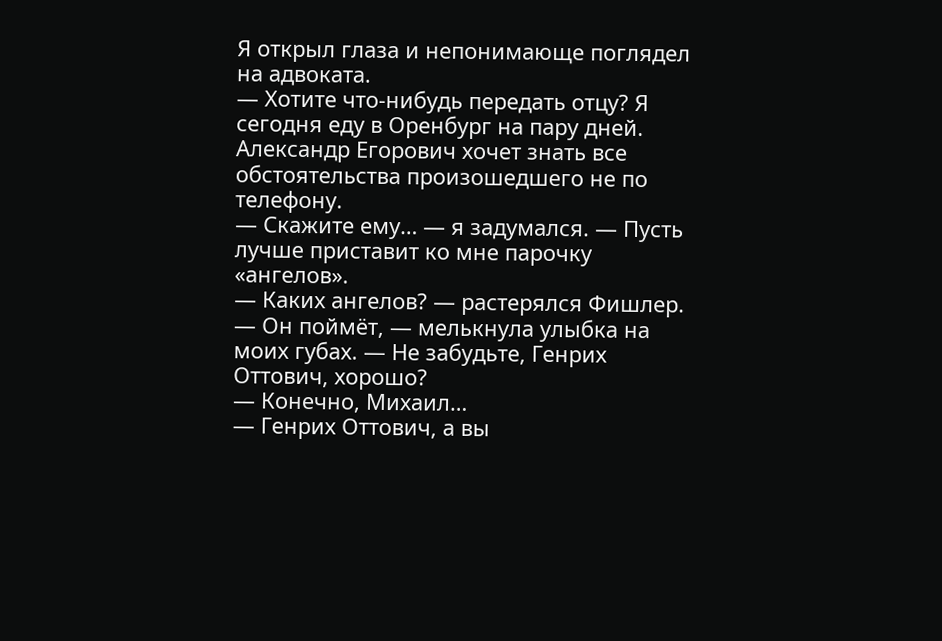Я открыл глаза и непонимающе поглядел на адвоката.
— Хотите что-нибудь передать отцу? Я сегодня еду в Оренбург на пару дней. Александр Егорович хочет знать все обстоятельства произошедшего не по телефону.
— Скажите ему… — я задумался. — Пусть лучше приставит ко мне парочку «ангелов».
— Каких ангелов? — растерялся Фишлер.
— Он поймёт, — мелькнула улыбка на моих губах. — Не забудьте, Генрих Оттович, хорошо?
— Конечно, Михаил…
— Генрих Оттович, а вы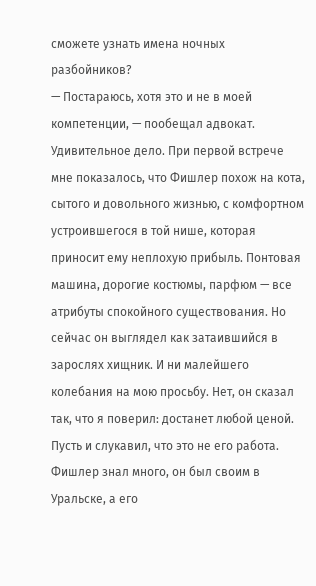сможете узнать имена ночных разбойников?
— Постараюсь, хотя это и не в моей компетенции, — пообещал адвокат.
Удивительное дело. При первой встрече мне показалось, что Фишлер похож на кота, сытого и довольного жизнью, с комфортном устроившегося в той нише, которая приносит ему неплохую прибыль. Понтовая машина, дорогие костюмы, парфюм — все атрибуты спокойного существования. Но сейчас он выглядел как затаившийся в зарослях хищник. И ни малейшего колебания на мою просьбу. Нет, он сказал так, что я поверил: достанет любой ценой. Пусть и слукавил, что это не его работа. Фишлер знал много, он был своим в Уральске, а его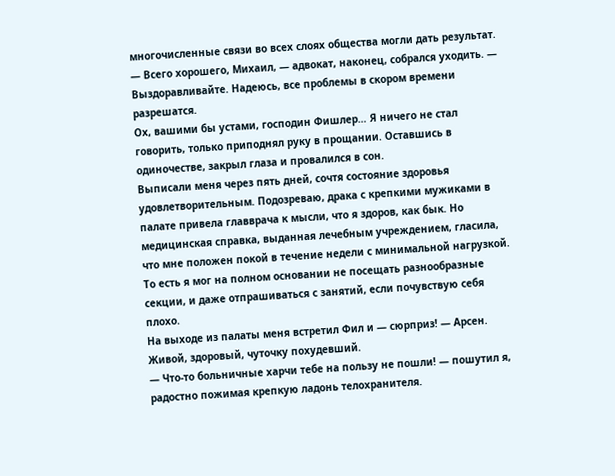многочисленные связи во всех слоях общества могли дать результат.
— Всего хорошего, Михаил, — адвокат, наконец, собрался уходить. — Выздоравливайте. Надеюсь, все проблемы в скором времени разрешатся.
Ох, вашими бы устами, господин Фишлер… Я ничего не стал говорить, только приподнял руку в прощании. Оставшись в одиночестве, закрыл глаза и провалился в сон.
Выписали меня через пять дней, сочтя состояние здоровья удовлетворительным. Подозреваю, драка с крепкими мужиками в палате привела главврача к мысли, что я здоров, как бык. Но медицинская справка, выданная лечебным учреждением, гласила, что мне положен покой в течение недели с минимальной нагрузкой. То есть я мог на полном основании не посещать разнообразные секции, и даже отпрашиваться с занятий, если почувствую себя плохо.
На выходе из палаты меня встретил Фил и — сюрприз! — Арсен. Живой, здоровый, чуточку похудевший.
— Что-то больничные харчи тебе на пользу не пошли! — пошутил я, радостно пожимая крепкую ладонь телохранителя.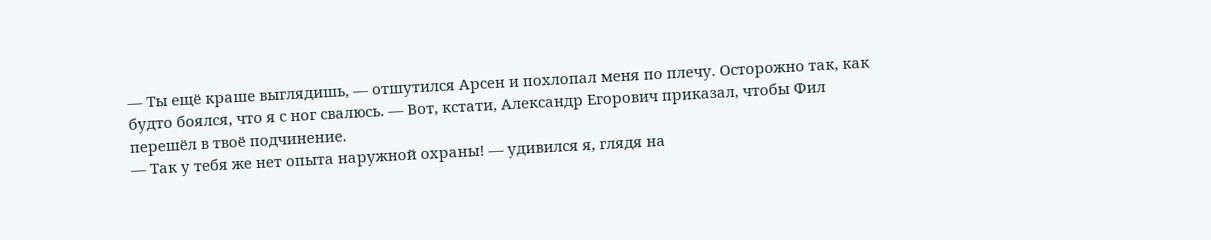— Ты ещё краше выглядишь, — отшутился Арсен и похлопал меня по плечу. Осторожно так, как будто боялся, что я с ног свалюсь. — Вот, кстати, Александр Егорович приказал, чтобы Фил перешёл в твоё подчинение.
— Так у тебя же нет опыта наружной охраны! — удивился я, глядя на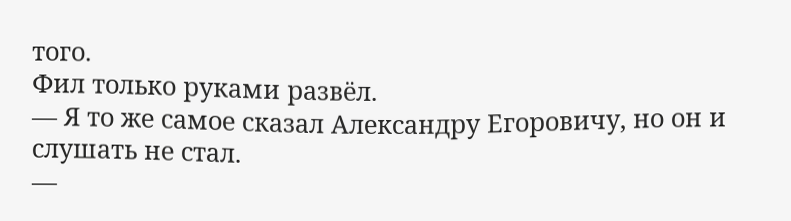того.
Фил только руками развёл.
— Я то же самое сказал Александру Егоровичу, но он и слушать не стал.
—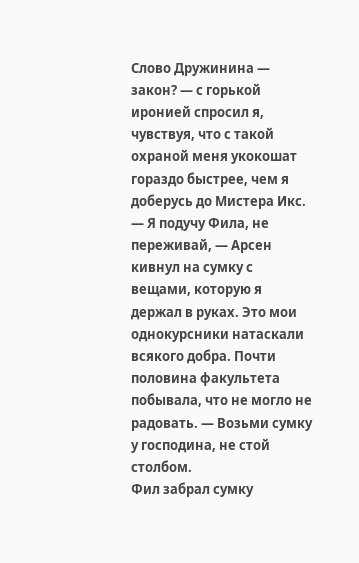Слово Дружинина — закон? — с горькой иронией спросил я, чувствуя, что с такой охраной меня укокошат гораздо быстрее, чем я доберусь до Мистера Икс.
— Я подучу Фила, не переживай, — Арсен кивнул на сумку с вещами, которую я держал в руках. Это мои однокурсники натаскали всякого добра. Почти половина факультета побывала, что не могло не радовать. — Возьми сумку у господина, не стой столбом.
Фил забрал сумку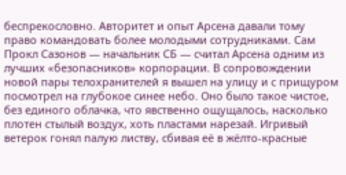беспрекословно. Авторитет и опыт Арсена давали тому право командовать более молодыми сотрудниками. Сам Прокл Сазонов — начальник СБ — считал Арсена одним из лучших «безопасников» корпорации. В сопровождении новой пары телохранителей я вышел на улицу и с прищуром посмотрел на глубокое синее небо. Оно было такое чистое, без единого облачка, что явственно ощущалось, насколько плотен стылый воздух, хоть пластами нарезай. Игривый ветерок гонял палую листву, сбивая её в жёлто-красные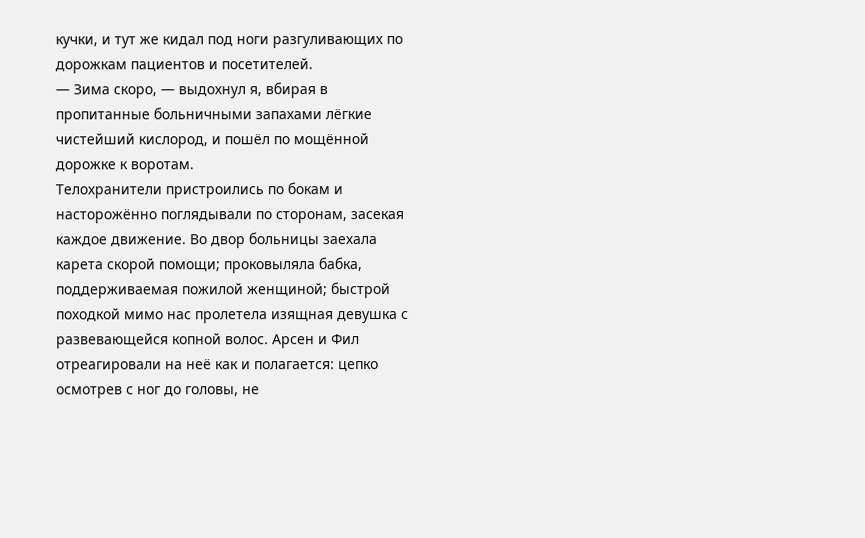кучки, и тут же кидал под ноги разгуливающих по дорожкам пациентов и посетителей.
— Зима скоро, — выдохнул я, вбирая в пропитанные больничными запахами лёгкие чистейший кислород, и пошёл по мощённой дорожке к воротам.
Телохранители пристроились по бокам и насторожённо поглядывали по сторонам, засекая каждое движение. Во двор больницы заехала карета скорой помощи; проковыляла бабка, поддерживаемая пожилой женщиной; быстрой походкой мимо нас пролетела изящная девушка с развевающейся копной волос. Арсен и Фил отреагировали на неё как и полагается: цепко осмотрев с ног до головы, не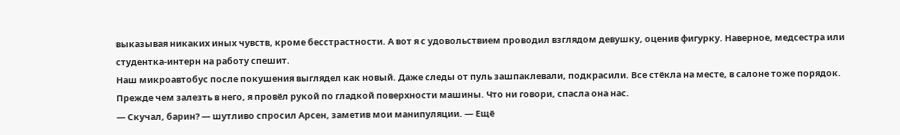выказывая никаких иных чувств, кроме бесстрастности. А вот я с удовольствием проводил взглядом девушку, оценив фигурку. Наверное, медсестра или студентка-интерн на работу спешит.
Наш микроавтобус после покушения выглядел как новый. Даже следы от пуль зашпаклевали, подкрасили. Все стёкла на месте, в салоне тоже порядок. Прежде чем залезть в него, я провёл рукой по гладкой поверхности машины. Что ни говори, спасла она нас.
— Скучал, барин? — шутливо спросил Арсен, заметив мои манипуляции. — Ещё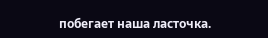побегает наша ласточка.